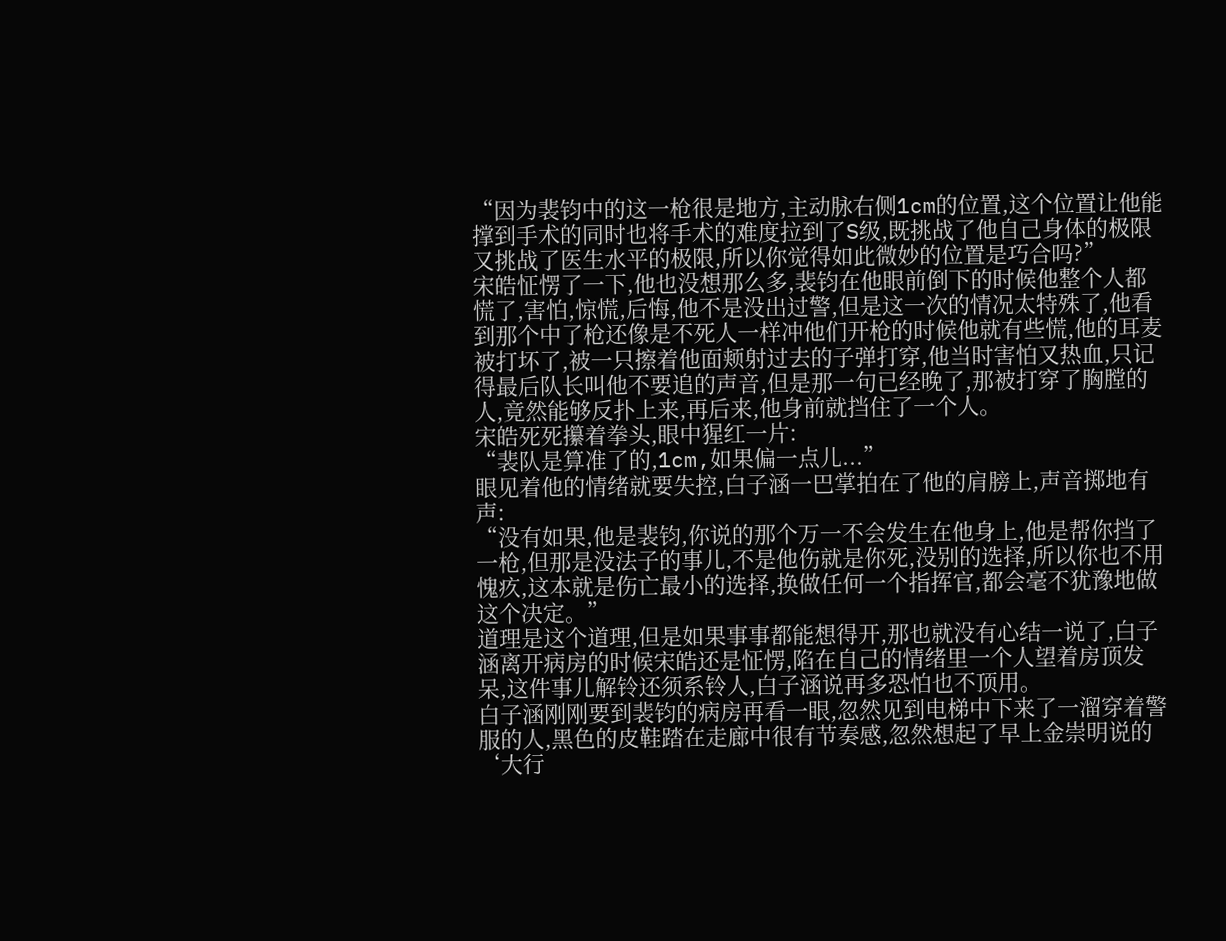“因为裴钧中的这一枪很是地方,主动脉右侧1cm的位置,这个位置让他能撑到手术的同时也将手术的难度拉到了S级,既挑战了他自己身体的极限又挑战了医生水平的极限,所以你觉得如此微妙的位置是巧合吗?”
宋皓怔愣了一下,他也没想那么多,裴钧在他眼前倒下的时候他整个人都慌了,害怕,惊慌,后悔,他不是没出过警,但是这一次的情况太特殊了,他看到那个中了枪还像是不死人一样冲他们开枪的时候他就有些慌,他的耳麦被打坏了,被一只擦着他面颊射过去的子弹打穿,他当时害怕又热血,只记得最后队长叫他不要追的声音,但是那一句已经晚了,那被打穿了胸膛的人,竟然能够反扑上来,再后来,他身前就挡住了一个人。
宋皓死死攥着拳头,眼中猩红一片:
“裴队是算准了的,1cm,如果偏一点儿...”
眼见着他的情绪就要失控,白子涵一巴掌拍在了他的肩膀上,声音掷地有声:
“没有如果,他是裴钧,你说的那个万一不会发生在他身上,他是帮你挡了一枪,但那是没法子的事儿,不是他伤就是你死,没别的选择,所以你也不用愧疚,这本就是伤亡最小的选择,换做任何一个指挥官,都会毫不犹豫地做这个决定。”
道理是这个道理,但是如果事事都能想得开,那也就没有心结一说了,白子涵离开病房的时候宋皓还是怔愣,陷在自己的情绪里一个人望着房顶发呆,这件事儿解铃还须系铃人,白子涵说再多恐怕也不顶用。
白子涵刚刚要到裴钧的病房再看一眼,忽然见到电梯中下来了一溜穿着警服的人,黑色的皮鞋踏在走廊中很有节奏感,忽然想起了早上金崇明说的‘大行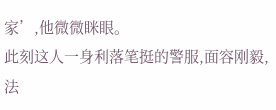家’,他微微眯眼。
此刻这人一身利落笔挺的警服,面容刚毅,法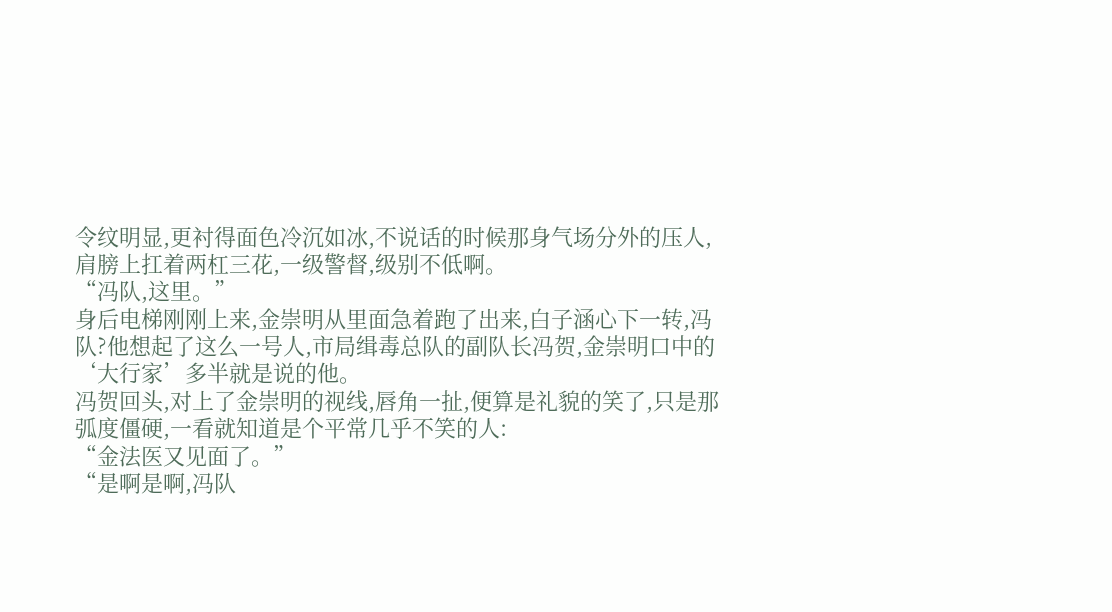令纹明显,更衬得面色冷沉如冰,不说话的时候那身气场分外的压人,肩膀上扛着两杠三花,一级警督,级别不低啊。
“冯队,这里。”
身后电梯刚刚上来,金崇明从里面急着跑了出来,白子涵心下一转,冯队?他想起了这么一号人,市局缉毒总队的副队长冯贺,金崇明口中的‘大行家’多半就是说的他。
冯贺回头,对上了金崇明的视线,唇角一扯,便算是礼貌的笑了,只是那弧度僵硬,一看就知道是个平常几乎不笑的人:
“金法医又见面了。”
“是啊是啊,冯队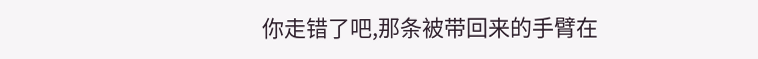你走错了吧,那条被带回来的手臂在